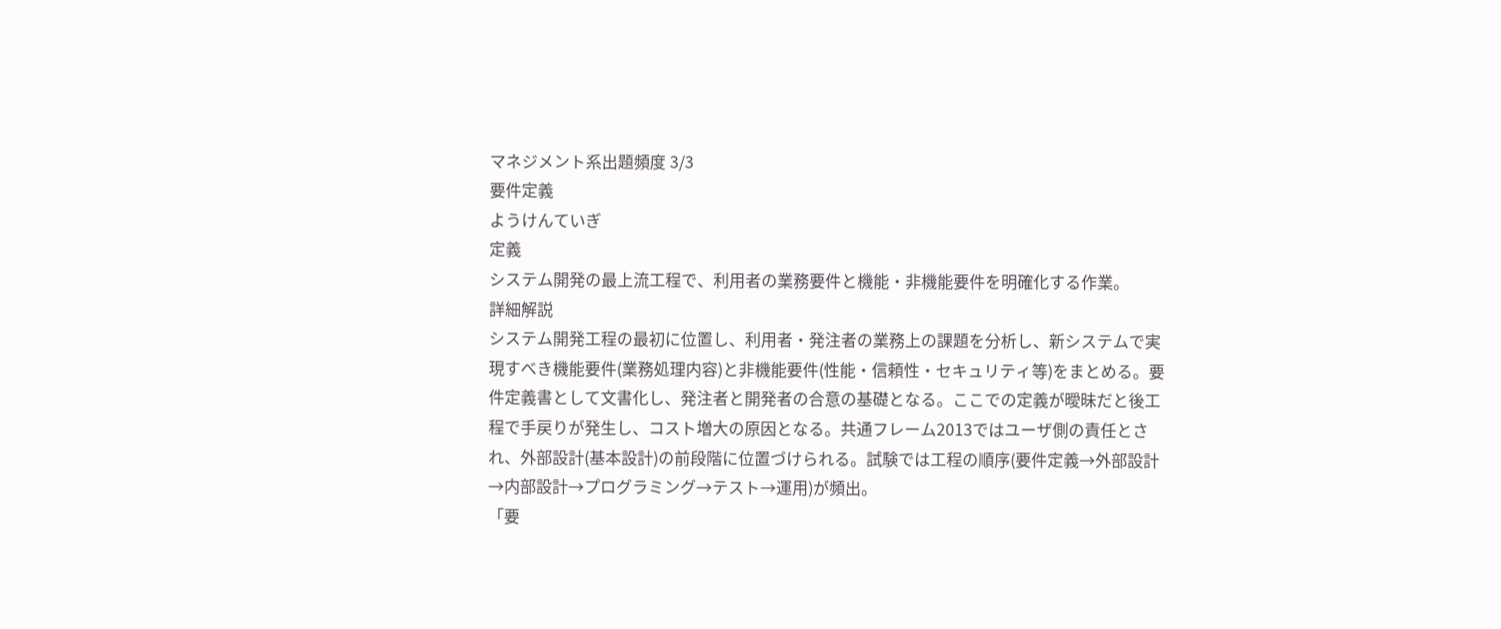マネジメント系出題頻度 3/3
要件定義
ようけんていぎ
定義
システム開発の最上流工程で、利用者の業務要件と機能・非機能要件を明確化する作業。
詳細解説
システム開発工程の最初に位置し、利用者・発注者の業務上の課題を分析し、新システムで実現すべき機能要件(業務処理内容)と非機能要件(性能・信頼性・セキュリティ等)をまとめる。要件定義書として文書化し、発注者と開発者の合意の基礎となる。ここでの定義が曖昧だと後工程で手戻りが発生し、コスト増大の原因となる。共通フレーム2013ではユーザ側の責任とされ、外部設計(基本設計)の前段階に位置づけられる。試験では工程の順序(要件定義→外部設計→内部設計→プログラミング→テスト→運用)が頻出。
「要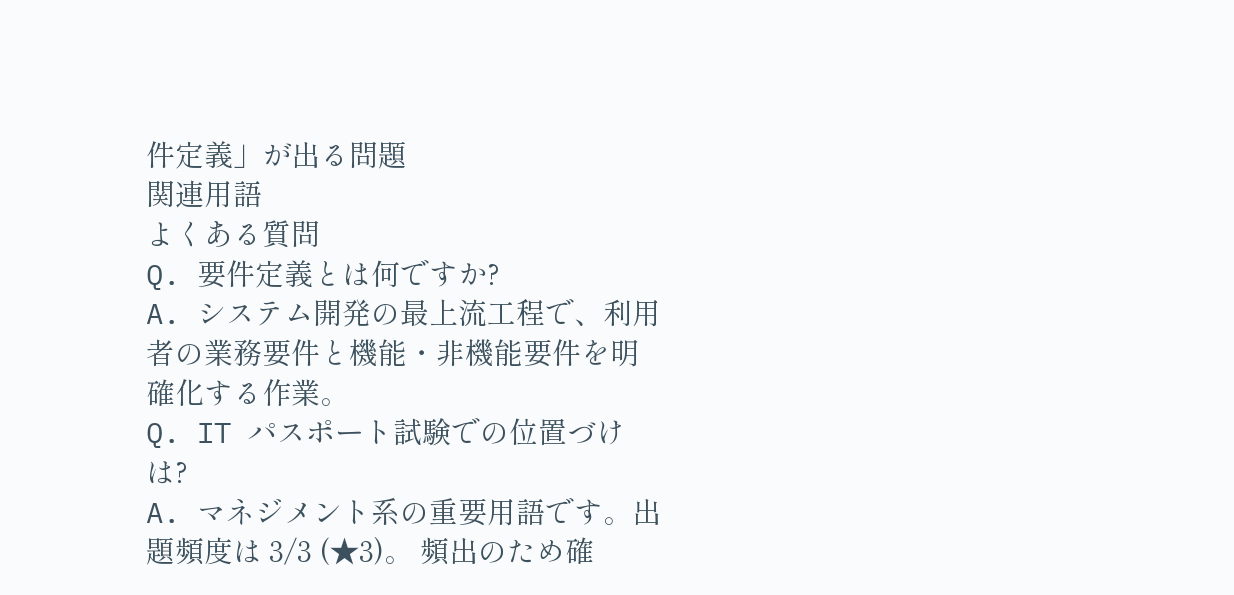件定義」が出る問題
関連用語
よくある質問
Q. 要件定義とは何ですか?
A. システム開発の最上流工程で、利用者の業務要件と機能・非機能要件を明確化する作業。
Q. IT パスポート試験での位置づけは?
A. マネジメント系の重要用語です。出題頻度は 3/3 (★3)。 頻出のため確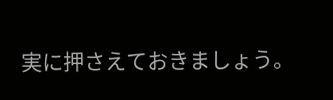実に押さえておきましょう。